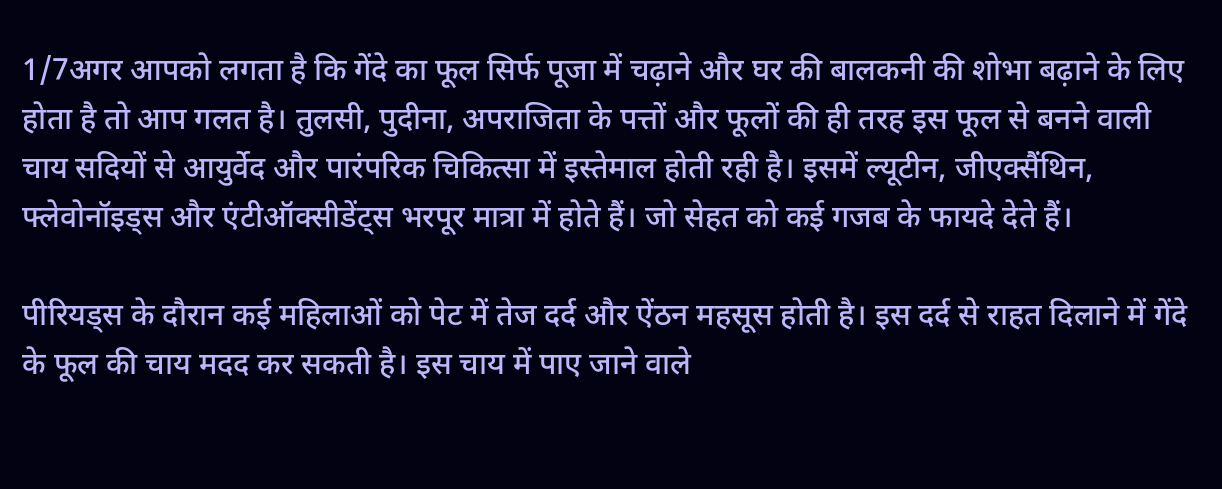1/7अगर आपको लगता है कि गेंदे का फूल सिर्फ पूजा में चढ़ाने और घर की बालकनी की शोभा बढ़ाने के लिए होता है तो आप गलत है। तुलसी, पुदीना, अपराजिता के पत्तों और फूलों की ही तरह इस फूल से बनने वाली चाय सदियों से आयुर्वेद और पारंपरिक चिकित्सा में इस्तेमाल होती रही है। इसमें ल्यूटीन, जीएक्सैंथिन, फ्लेवोनॉइड्स और एंटीऑक्सीडेंट्स भरपूर मात्रा में होते हैं। जो सेहत को कई गजब के फायदे देते हैं।

पीरियड्स के दौरान कई महिलाओं को पेट में तेज दर्द और ऐंठन महसूस होती है। इस दर्द से राहत दिलाने में गेंदे के फूल की चाय मदद कर सकती है। इस चाय में पाए जाने वाले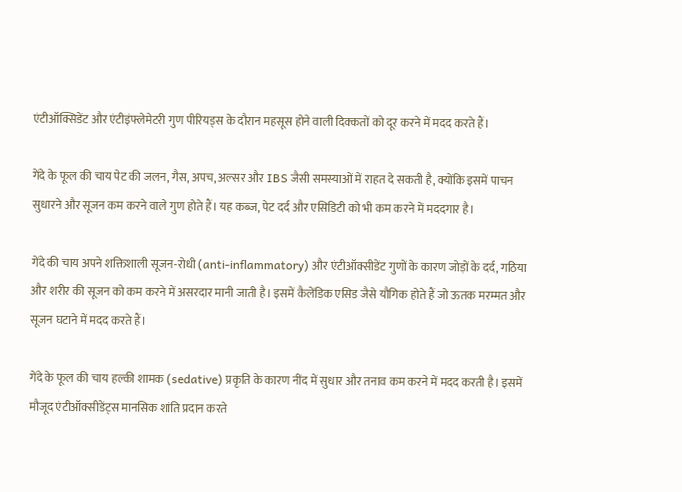एंटीऑक्सिडेंट और एंटीइंफ्लेमेटरी गुण पीरियड्स के दौरान महसूस होने वाली दिक्कतों को दूर करने में मदद करते हैं।

गेंदे के फूल की चाय पेट की जलन, गैस, अपच, अल्सर और IBS जैसी समस्याओं में राहत दे सकती है, क्योंकि इसमें पाचन सुधारने और सूजन कम करने वाले गुण होते हैं। यह कब्ज, पेट दर्द और एसिडिटी को भी कम करने में मददगार है।

गेंदे की चाय अपने शक्तिशाली सूजन-रोधी (anti-inflammatory) और एंटीऑक्सीडेंट गुणों के कारण जोड़ों के दर्द, गठिया और शरीर की सूजन को कम करने में असरदार मानी जाती है। इसमें कैलेंडिक एसिड जैसे यौगिक होते हैं जो ऊतक मरम्मत और सूजन घटाने में मदद करते हैं।

गेंदे के फूल की चाय हल्की शामक (sedative) प्रकृति के कारण नींद में सुधार और तनाव कम करने में मदद करती है। इसमें मौजूद एंटीऑक्सीडेंट्स मानसिक शांति प्रदान करते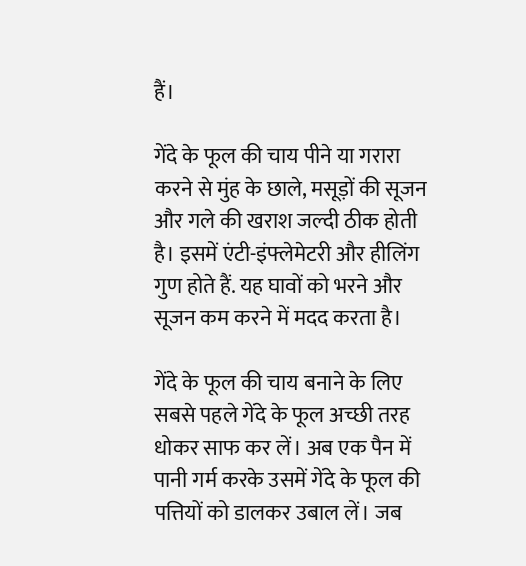हैं।

गेंदे के फूल की चाय पीने या गरारा करने से मुंह के छाले, मसूड़ों की सूजन और गले की खराश जल्दी ठीक होती है। इसमें एंटी-इंफ्लेमेटरी और हीलिंग गुण होते हैं. यह घावों को भरने और सूजन कम करने में मदद करता है।

गेंदे के फूल की चाय बनाने के लिए सबसे पहले गेंदे के फूल अच्छी तरह धोकर साफ कर लें। अब एक पैन में पानी गर्म करके उसमें गेंदे के फूल की पत्तियों को डालकर उबाल लें। जब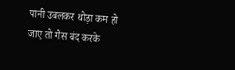पानी उबलकर थोड़ा कम हो जाए तो गैस बंद करके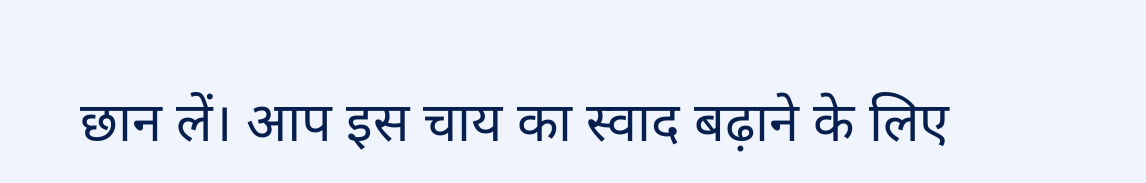छान लें। आप इस चाय का स्वाद बढ़ाने के लिए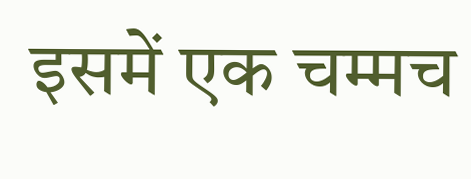इसमें एक चम्मच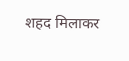शहद मिलाकर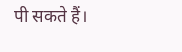पी सकते हैं।